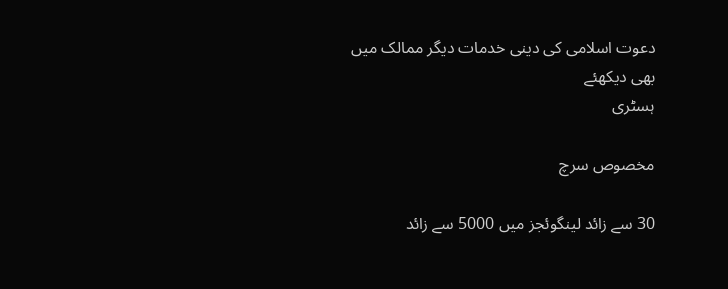دعوت اسلامی کی دینی خدمات دیگر ممالک میں بھی دیکھئے
ہسٹری

مخصوص سرچ

30 سے زائد لینگوئجز میں 5000 سے زائد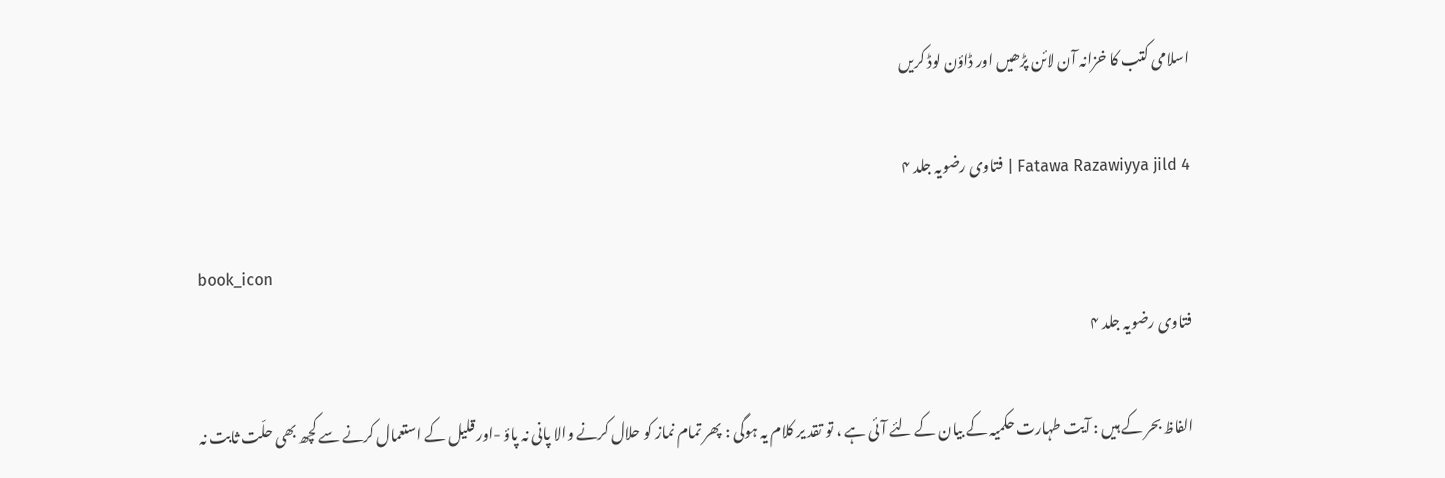اسلامی کتب کا خزانہ آن لائن پڑھیں اور ڈاؤن لوڈ کریں

Fatawa Razawiyya jild 4 | فتاوی رضویہ جلد ۴

book_icon
فتاوی رضویہ جلد ۴

الفاظ بحر کے ہیں : آیت طہارت حکمیہ کے بیان کے لئے آئی ہے ، تو تقد یر کلام یہ ہوگی : پھر تمام نماز کو حلال کرنے والا پانی نہ پاؤ -اور قلیل کے استعمال کرنے سے کچھ بھی حلّت ثابت نہ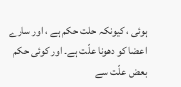ہوئی ، کیونکہ حلت حکم ہے ، اور سارے اعضا کو دھونا علّت ہے۔ اور کوئی حکم بعض علّت سے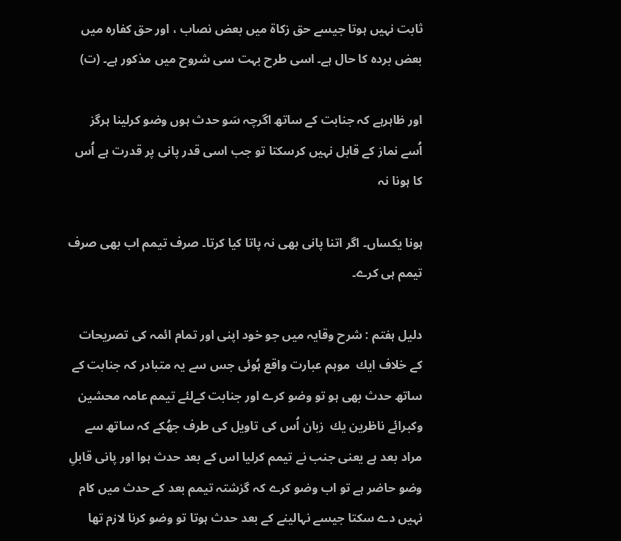ثابت نہیں ہوتا جیسے حق زکاۃ میں بعض نصاب ، اور حق کفارہ میں بعض بردہ کا حال ہے۔ اسی طرح بہت سی شروح میں مذکور ہے۔ (ت)

اور ظاہرہے کہ جنابت کے ساتھ اگرچہ سَو حدث ہوں وضو کرلینا ہرگز اُسے نماز کے قابل نہیں کرسکتا تو جب اسی قدر پانی پر قدرت ہے اُس کا ہونا نہ

ہونا یکساں۔ اگر اتنا پانی بھی نہ پاتا کیا کرتا۔ صرف تیمم اب بھی صرف تیمم ہی کرے۔

دلیل ہفتم : شرح وقایہ میں جو خود اپنی اور تمام ائمہ کی تصریحات کے خلاف ایك  موہم عبارت واقع ہُوئی جس سے یہ متبادر کہ جنابت کے ساتھ حدث بھی ہو تو وضو کرے اور جنابت کےلئے تیمم عامہ محشین وکبرائے ناظرین یك  زبان اُس کی تاویل کی طرف جھُکے کہ ساتھ سے مراد بعد ہے یعنی جنب نے تیمم کرلیا اس کے بعد حدث ہوا اور پانی قابلِ وضو حاضر ہے تو اب وضو کرے کہ گزشتہ تیمم بعد کے حدث میں کام نہیں دے سکتا جیسے نہالینے کے بعد حدث ہوتا تو وضو کرنا لازم تھا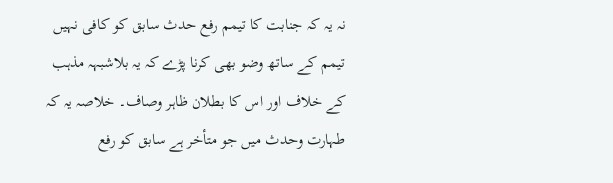نہ یہ کہ جنابت کا تیمم رفع حدث سابق کو کافی نہیں تیمم کے ساتھ وضو بھی کرنا پڑے کہ یہ بلاشبہہ مذہب کے خلاف اور اس کا بطلان ظاہر وصاف۔ خلاصہ یہ کہ طہارت وحدث میں جو متأخر ہے سابق کو رفع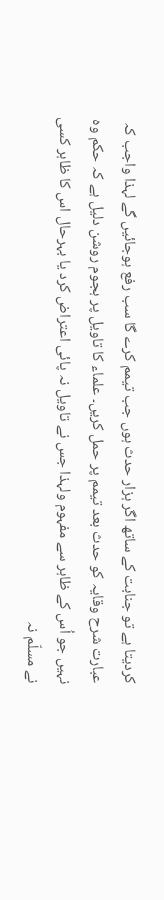کردیتا ہے تو جنابت کے ساتھ اگر ہزار حدث ہوں جب تیمم کرے گا سب رفع ہوجائیں گے لہذا واجب کہ عبارت شرح وقایہ کو حدث بعد تیمم پر حمل کریں۔ علماء کا تاویل پر ہجوم روشن دلیل ہے کہ حکم وہ نہیں جو اُس کے ظاہر سے مفہوم ولہذا جس نے تاویل نہ پائی اعتراض کرد یا بہرحال اس کا ظاہر کسی نے مسلّم نہ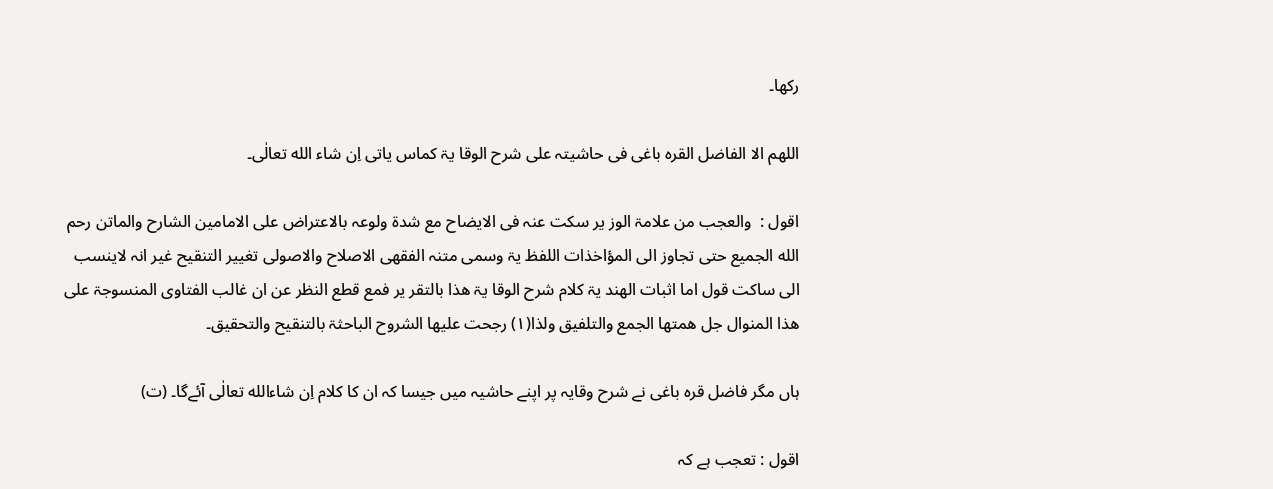رکھا۔

اللھم الا الفاضل القرہ باغی فی حاشیتہ علی شرح الوقا یۃ کماس یاتی اِن شاء الله تعالٰی۔

اقول :  والعجب من علامۃ الوز یر سکت عنہ فی الایضاح مع شدۃ ولوعہ بالاعتراض علی الامامین الشارح والماتن رحم الله الجمیع حتی تجاوز الی المؤاخذات اللفظ یۃ وسمی متنہ الفقھی الاصلاح والاصولی تغییر التنقیح غیر انہ لاینسب الی ساکت قول اما اثبات الھند یۃ کلام شرح الوقا یۃ ھذا بالتقر یر فمع قطع النظر عن ان غالب الفتاوی المنسوجۃ علی ھذا المنوال جل ھمتھا الجمع والتلفیق ولذا(۱) رجحت علیھا الشروح الباحثۃ بالتنقیح والتحقیق۔

ہاں مگر فاضل قرہ باغی نے شرح وقایہ پر اپنے حاشیہ میں جیسا کہ ان کا کلام اِن شاءالله تعالٰی آئےگا۔ (ت)

اقول : تعجب ہے کہ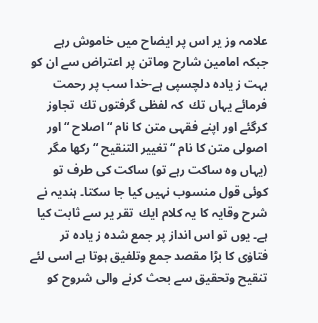علامہ وز یر اس پر ایضاح میں خاموش رہے جبکہ امامین شارح وماتن پر اعتراض سے ان کو بہت ز یادہ دلچسپی ہے-خدا سب پر رحمت فرمائے یہاں تك  کہ لفظی گرفتوں تك  تجاوز کرگئے اور اپنے فقہی متن کا نام “ اصلاح “ اور اصولی متن کا نام “ تغییر التنقیح “ رکھا مگر (یہاں وہ ساکت رہے تو) ساکت کی طرف تو کوئی قول منسوب نہیں کیا جا سکتا۔ ہندیہ نے شرح وقایہ کا یہ کلام ایك  تقر یر سے ثابت کیا ہے۔ یوں تو اس انداز پر جمع شدہ ز یادہ تر فتاوٰی کا بڑا مقصد جمع وتلفیق ہوتا ہے اسی لئے تنقیح وتحقیق سے بحث کرنے والی شروح کو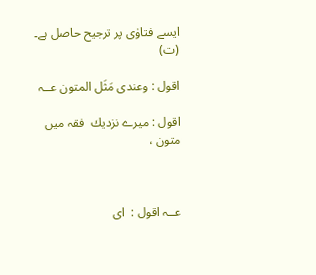ایسے فتاوٰی پر ترجیح حاصل ہے۔ (ت)

اقول : وعندی مَثَل المتون عــہ

اقول : میرے نزدیك  فقہ میں متون ،



عــہ اقول :  ای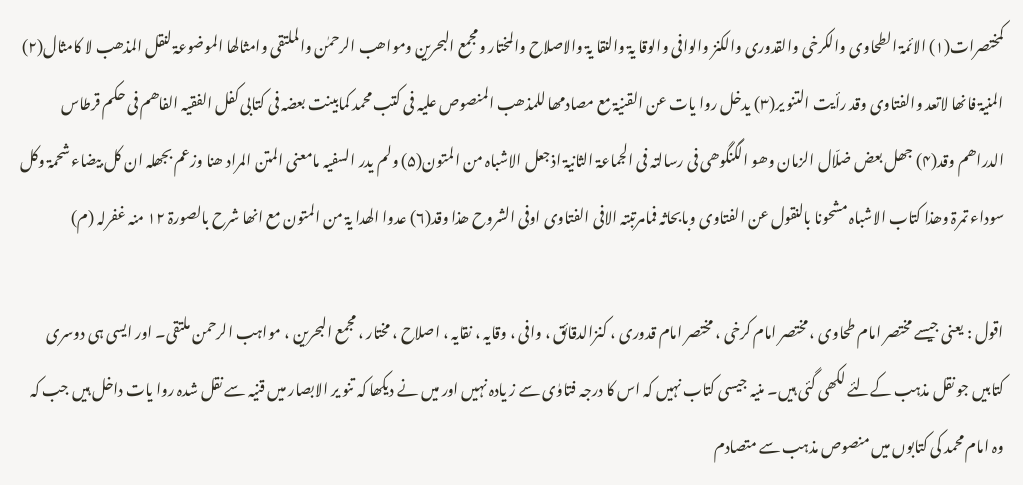کمختصرات(۱) الائمۃ الطحاوی والکرخی والقدوری والکنز والوافی والوقا یۃ والنقا یۃ والاصلاح والمختار ومجمع البحرین ومواھب الرحمٰن والملتقی وامثالھا الموضوعۃ لنقل المذھب لا کامثال(۲) المنیۃ فانھا لاتعد والفتاوی وقد رأیت التنو یر(۳) یدخل روا یات عن القنیۃ مع مصادمھا للمذھب المنصوص علیہ فی کتب محمد کمابینت بعضہ فی کتابی کفل الفقیہ الفاھم فی حکم قرطاس الدراھم وقد(۴) جھل بعض ضلّال الزمان وھو الگنگوھی فی رسالتہ فی الجماعۃ الثانیۃ اذجعل الاشباہ من المتون(۵) ولم یدر السفیہ مامعنی المتن المراد ھنا وزعم بجھلہ ان کل بیضاء شحمۃ وکل سوداء تمرۃ وھذا کتاب الاشباہ مشحونا بالنقول عن الفتاوی وبابحاثہ فمامرتبتہ الافی الفتاوی اوفی الشروح ھذا وقد(۶) عدوا الھدا یۃ من المتون مع انھا شرح بالصورۃ ۱۲ منہ غفرلہ (م)

اقول : یعنی جیسے مختصر امام طحاوی ، مختصر امام کرخی ، مختصر امام قدوری ، کنزالدقائق ، وافی ، وقایہ ، نقایہ ، اصلاح ، مختار ، مجمع البحرین ، مواہب الرحمن ملتقی۔ اور ایسی ہی دوسری کتابیں جو نقل مذہب کےلئے لکھی گئی ہیں۔ منیہ جیسی کتاب نہیں کہ اس کا درجہ فتاوٰی سے ز یادہ نہیں اور میں نے دیکھا کہ تنو یر الابصار میں قنیہ سے نقل شدہ روا یات داخل ہیں جب کہ وہ امام محمد کی کتابوں میں منصوص مذہب سے متصادم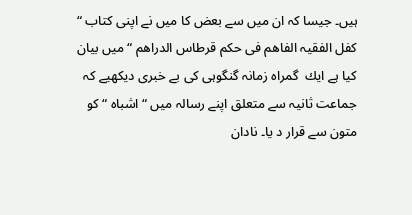ہیں۔ جیسا کہ ان میں سے بعض کا میں نے اپنی کتاب “ کفل الفقیہ الفاھم فی حکم قرطاس الدراھم “ میں بیان کیا ہے ایك  گمراہ زمانہ گنگوہی کی بے خبری دیکھیے کہ جماعت ثانیہ سے متعلق اپنے رسالہ میں “ اشباہ “ کو متون سے قرار د یا۔ نادان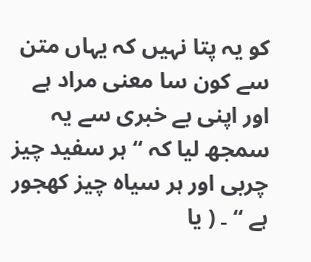کو یہ پتا نہیں کہ یہاں متن سے کون سا معنی مراد ہے اور اپنی بے خبری سے یہ سمجھ لیا کہ “ ہر سفید چیز چربی اور ہر سیاہ چیز کھجور ہے “ ۔ ( یا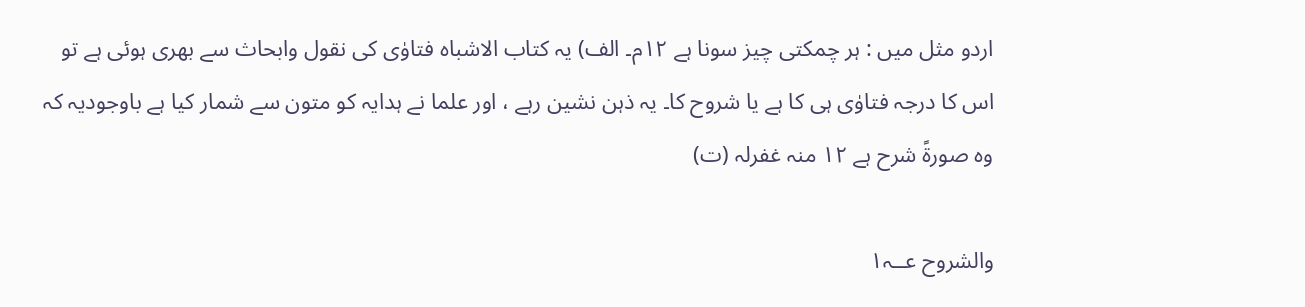اردو مثل میں : ہر چمکتی چیز سونا ہے ۱۲م۔ الف) یہ کتاب الاشباہ فتاوٰی کی نقول وابحاث سے بھری ہوئی ہے تو اس کا درجہ فتاوٰی ہی کا ہے یا شروح کا۔ یہ ذہن نشین رہے ، اور علما نے ہدایہ کو متون سے شمار کیا ہے باوجودیہ کہ وہ صورۃً شرح ہے ۱۲ منہ غفرلہ (ت)

والشروح عــہ۱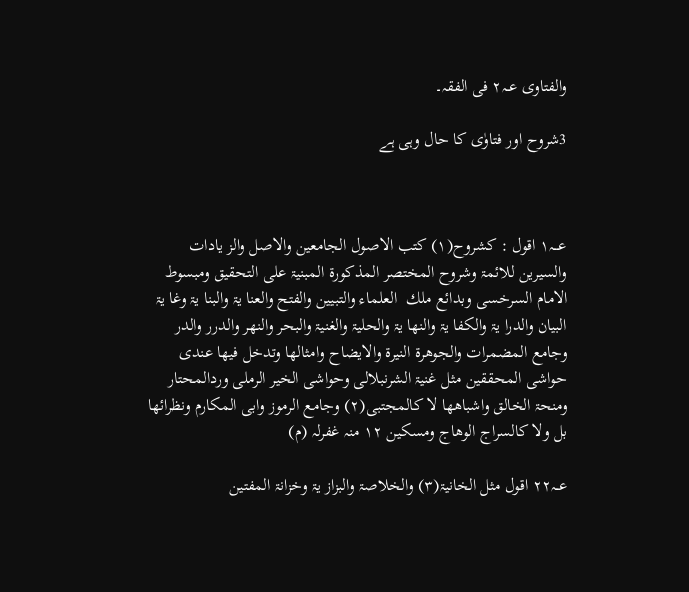والفتاوی عــہ۲ فی الفقہ۔

3شروح اور فتاوٰی کا حال وہی ہے



عـــہ١ اقول : کشروح(۱) کتب الاصول الجامعین والاصل والز یادات والسیرین للائمۃ وشروح المختصر المذکورۃ المبنیۃ علی التحقیق ومبسوط الامام السرخسی وبدائع ملك  العلماء والتبیین والفتح والعنا یۃ والبنا یۃ وغا یۃ البیان والدرا یۃ والکفا یۃ والنھا یۃ والحلیۃ والغنیۃ والبحر والنھر والدرر والدر وجامع المضمرات والجوھرۃ النیرۃ والایضاح وامثالھا وتدخل فیھا عندی حواشی المحققین مثل غنیۃ الشرنبلالی وحواشی الخیر الرملی وردالمحتار ومنحۃ الخالق واشباھھا لا کالمجتبی(۲) وجامع الرموز وابی المکارم ونظرائھا بل ولا کالسراج الوھاج ومسکین ۱۲ منہ غفرلہ (م)

عــہ٢۲ اقول مثل الخانیۃ(۳) والخلاصۃ والبزاز یۃ وخزانۃ المفتین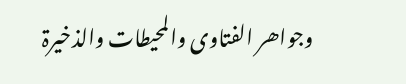وجواھر الفتاوی والمحیطات والذخیرۃ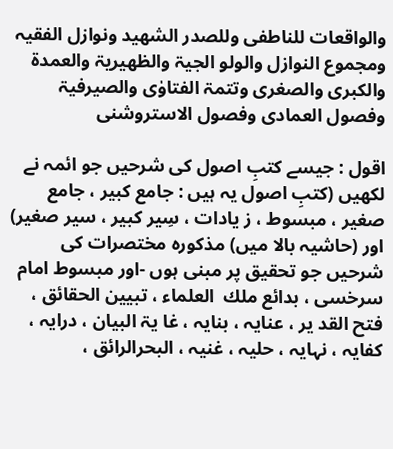والواقعات للناطفی وللصدر الشھید ونوازل الفقیہ ومجموع النوازل والولو الجیۃ والظھیریۃ والعمدۃ والکبری والصغری وتتمۃ الفتاوٰی والصیرفیۃ وفصول العمادی وفصول الاستروشنی

اقول : جیسے کتبِ اصول کی شرحیں جو ائمہ نے لکھیں (کتبِ اصول یہ ہیں : جامع کبیر ، جامع صغیر ، مبسوط ، ز یادات ، سِیر کبیر ، سیر صغیر) اور (حاشیہ بالا میں) مذکورہ مختصرات کی شرحیں جو تحقیق پر مبنی ہوں -اور مبسوط امام سرخسی ، بدائع ملك  العلماء ، تبیین الحقائق ، فتح القد یر ، عنایہ ، بنایہ ، غا یۃ البیان ، درایہ ، کفایہ ، نہایہ ، حلیہ ، غنیہ ، البحرالرائق ،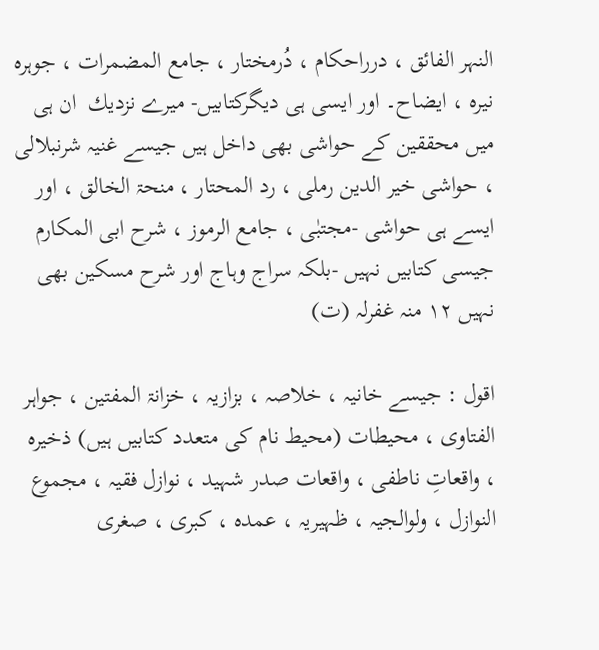النہر الفائق ، درراحکام ، دُرمختار ، جامع المضمرات ، جوہرہ نیرہ ، ایضاح۔ اور ایسی ہی دیگرکتابیں- میرے نزدیك  ان ہی میں محققین کے حواشی بھی داخل ہیں جیسے غنیہ شرنبلالی ، حواشی خیر الدین رملی ، رد المحتار ، منحۃ الخالق ، اور ایسے ہی حواشی -مجتبٰی ، جامع الرموز ، شرح ابی المکارم جیسی کتابیں نہیں -بلکہ سراج وہاج اور شرح مسکین بھی نہیں ۱۲ منہ غفرلہ (ت)

اقول : جیسے خانیہ ، خلاصہ ، بزازیہ ، خزانۃ المفتین ، جواہر الفتاوی ، محیطات (محیط نام کی متعدد کتابیں ہیں) ذخیرہ ، واقعاتِ ناطفی ، واقعات صدر شہید ، نوازل فقیہ ، مجموع النوازل ، ولوالجیہ ، ظہیریہ ، عمدہ ، کبری ، صغری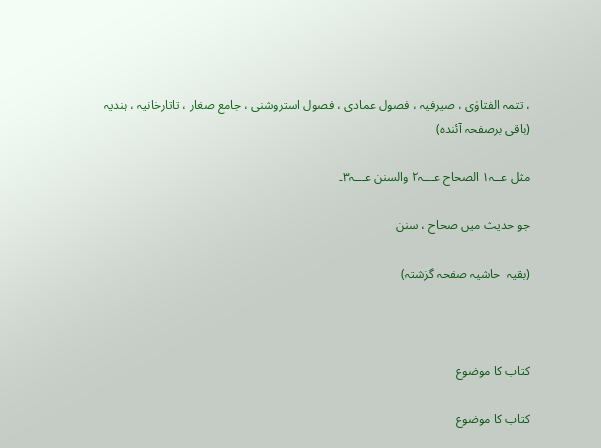، تتمہ الفتاوٰی ، صیرفیہ ، فصول عمادی ، فصول استروشنی ، جامع صغار ، تاتارخانیہ ، ہندیہ (باقی برصفحہ آئندہ)

مثل عــہ۱ الصحاح عـــہ۲ والسنن عـــہ۳۔

جو حدیث میں صحاح ، سنن

(بقیہ  حاشیہ صفحہ گزشتہ)



کتاب کا موضوع

کتاب کا موضوع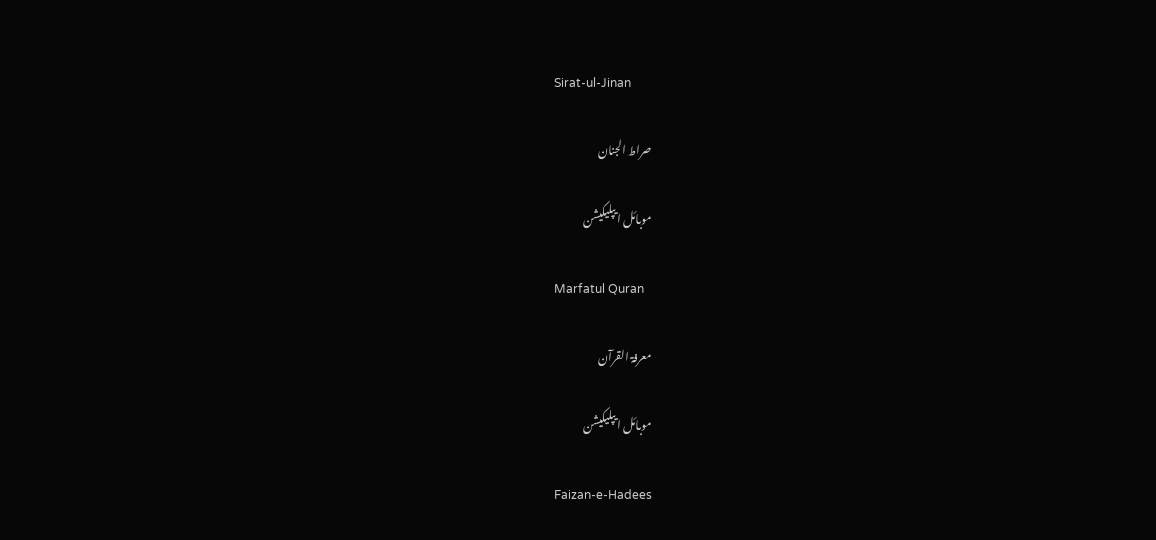Sirat-ul-Jinan

صراط الجنان

موبائل ایپلیکیشن

Marfatul Quran

معرفۃ القرآن

موبائل ایپلیکیشن

Faizan-e-Hadees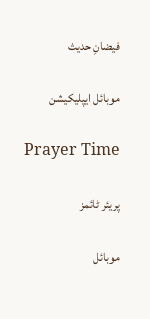فیضانِ حدیث

موبائل ایپلیکیشن

Prayer Time

پریئر ٹائمز

موبائل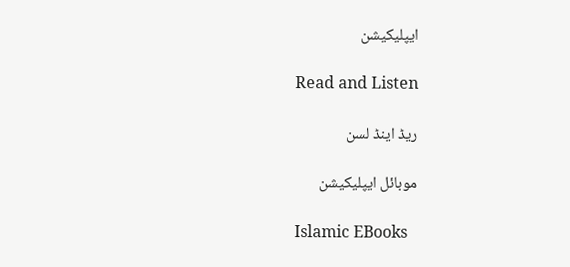ایپلیکیشن

Read and Listen

ریڈ اینڈ لسن

موبائل ایپلیکیشن

Islamic EBooks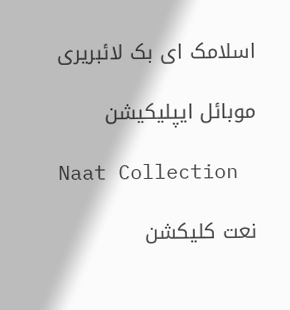اسلامک ای بک لائبریری

موبائل ایپلیکیشن

Naat Collection

نعت کلیکشن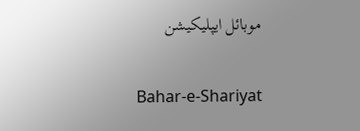موبائل ایپلیکیشن

Bahar-e-Shariyat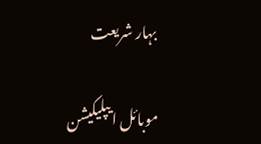بہار شریعت

موبائل ایپلیکیشن